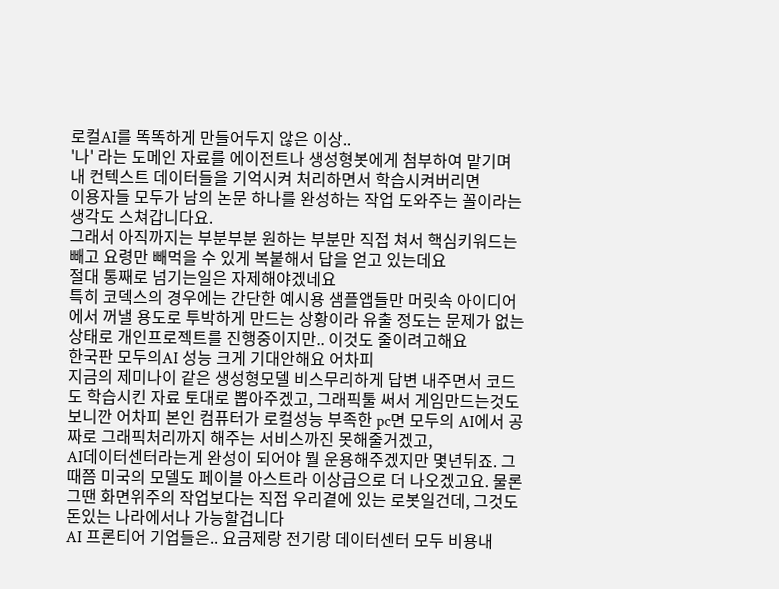로컬AI를 똑똑하게 만들어두지 않은 이상..
'나' 라는 도메인 자료를 에이전트나 생성형봇에게 첨부하여 맡기며 내 컨텍스트 데이터들을 기억시켜 처리하면서 학습시켜버리면
이용자들 모두가 남의 논문 하나를 완성하는 작업 도와주는 꼴이라는 생각도 스쳐갑니다요.
그래서 아직까지는 부분부분 원하는 부분만 직접 쳐서 핵심키워드는 빼고 요령만 빼먹을 수 있게 복붙해서 답을 얻고 있는데요
절대 통째로 넘기는일은 자제해야겠네요
특히 코덱스의 경우에는 간단한 예시용 샘플앱들만 머릿속 아이디어에서 꺼낼 용도로 투박하게 만드는 상황이라 유출 정도는 문제가 없는 상태로 개인프로젝트를 진행중이지만.. 이것도 줄이려고해요
한국판 모두의AI 성능 크게 기대안해요 어차피
지금의 제미나이 같은 생성형모델 비스무리하게 답변 내주면서 코드도 학습시킨 자료 토대로 뽑아주겠고, 그래픽툴 써서 게임만드는것도 보니깐 어차피 본인 컴퓨터가 로컬성능 부족한 pc면 모두의 AI에서 공짜로 그래픽처리까지 해주는 서비스까진 못해줄거겠고,
AI데이터센터라는게 완성이 되어야 뭘 운용해주겠지만 몇년뒤죠. 그때쯤 미국의 모델도 페이블 아스트라 이상급으로 더 나오겠고요. 물론 그땐 화면위주의 작업보다는 직접 우리곁에 있는 로봇일건데, 그것도 돈있는 나라에서나 가능할겁니다
AI 프론티어 기업들은.. 요금제랑 전기랑 데이터센터 모두 비용내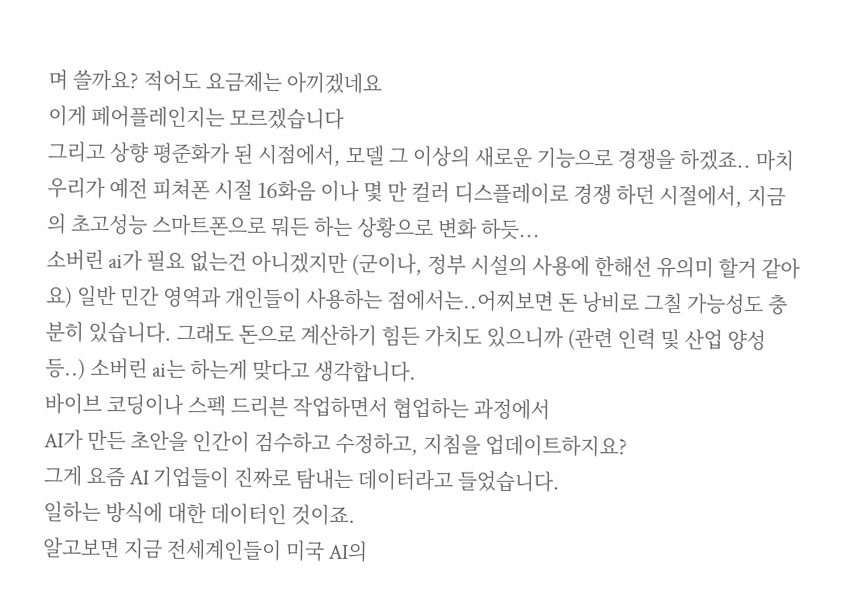며 쓸까요? 적어도 요금제는 아끼겠네요
이게 페어플레인지는 모르겠습니다
그리고 상향 평준화가 된 시점에서, 모델 그 이상의 새로운 기능으로 경쟁을 하겠죠.. 마치 우리가 예전 피쳐폰 시절 16화음 이나 몇 만 컬러 디스플레이로 경쟁 하던 시절에서, 지금의 초고성능 스마트폰으로 뭐든 하는 상황으로 변화 하듯...
소버린 ai가 필요 없는건 아니겠지만 (군이나, 정부 시설의 사용에 한해선 유의미 할거 같아요) 일반 민간 영역과 개인들이 사용하는 점에서는..어찌보면 돈 낭비로 그칠 가능성도 충분히 있습니다. 그래도 돈으로 계산하기 힘든 가치도 있으니까 (관련 인력 및 산업 양성 등..) 소버린 ai는 하는게 맞다고 생각합니다.
바이브 코딩이나 스펙 드리븐 작업하면서 협업하는 과정에서
AI가 만든 초안을 인간이 검수하고 수정하고, 지침을 업데이트하지요?
그게 요즘 AI 기업들이 진짜로 탐내는 데이터라고 들었습니다.
일하는 방식에 대한 데이터인 것이죠.
알고보면 지금 전세계인들이 미국 AI의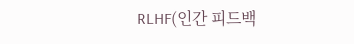RLHF(인간 피드백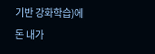기반 강화학습)에
돈 내가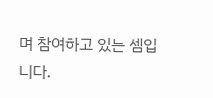며 참여하고 있는 셈입니다.